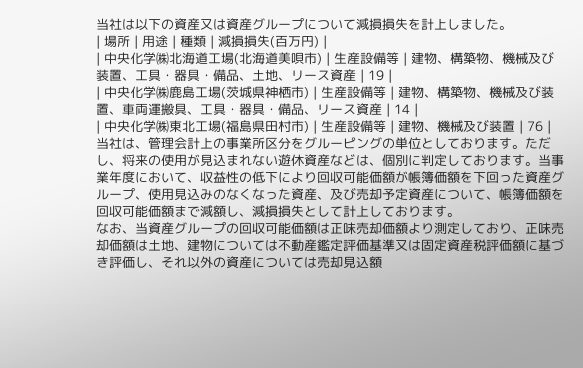当社は以下の資産又は資産グループについて減損損失を計上しました。
| 場所 | 用途 | 種類 | 減損損失(百万円) |
| 中央化学㈱北海道工場(北海道美唄市) | 生産設備等 | 建物、構築物、機械及び装置、工具・器具・備品、土地、リース資産 | 19 |
| 中央化学㈱鹿島工場(茨城県神栖市) | 生産設備等 | 建物、構築物、機械及び装置、車両運搬具、工具・器具・備品、リース資産 | 14 |
| 中央化学㈱東北工場(福島県田村市) | 生産設備等 | 建物、機械及び装置 | 76 |
当社は、管理会計上の事業所区分をグルーピングの単位としております。ただし、将来の使用が見込まれない遊休資産などは、個別に判定しております。当事業年度において、収益性の低下により回収可能価額が帳簿価額を下回った資産グループ、使用見込みのなくなった資産、及び売却予定資産について、帳簿価額を回収可能価額まで減額し、減損損失として計上しております。
なお、当資産グループの回収可能価額は正味売却価額より測定しており、正味売却価額は土地、建物については不動産鑑定評価基準又は固定資産税評価額に基づき評価し、それ以外の資産については売却見込額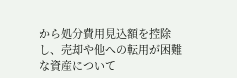から処分費用見込額を控除し、売却や他への転用が困難な資産について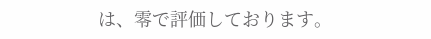は、零で評価しております。